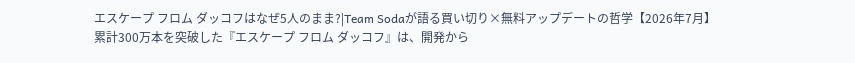エスケープ フロム ダッコフはなぜ5人のまま?|Team Sodaが語る買い切り×無料アップデートの哲学【2026年7月】
累計300万本を突破した『エスケープ フロム ダッコフ』は、開発から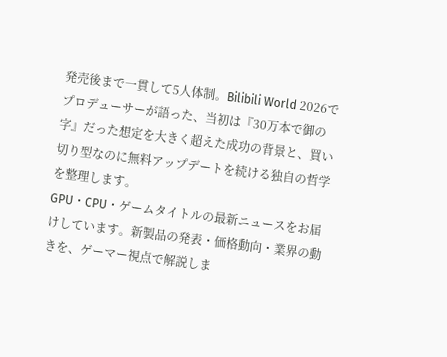発売後まで一貫して5人体制。Bilibili World 2026でプロデューサーが語った、当初は『30万本で御の字』だった想定を大きく超えた成功の背景と、買い切り型なのに無料アップデートを続ける独自の哲学を整理します。
GPU・CPU・ゲームタイトルの最新ニュースをお届けしています。新製品の発表・価格動向・業界の動きを、ゲーマー視点で解説しま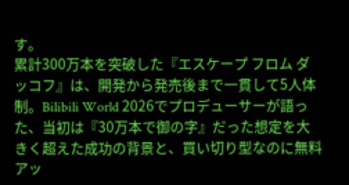す。
累計300万本を突破した『エスケープ フロム ダッコフ』は、開発から発売後まで一貫して5人体制。Bilibili World 2026でプロデューサーが語った、当初は『30万本で御の字』だった想定を大きく超えた成功の背景と、買い切り型なのに無料アッ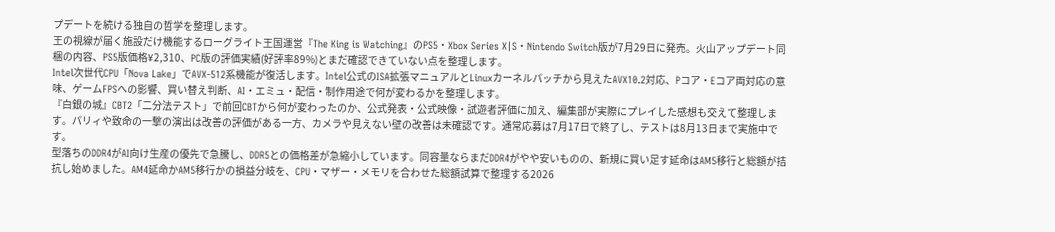プデートを続ける独自の哲学を整理します。
王の視線が届く施設だけ機能するローグライト王国運営『The King is Watching』のPS5・Xbox Series X|S・Nintendo Switch版が7月29日に発売。火山アップデート同梱の内容、PS5版価格¥2,310、PC版の評価実績(好評率89%)とまだ確認できていない点を整理します。
Intel次世代CPU「Nova Lake」でAVX-512系機能が復活します。Intel公式のISA拡張マニュアルとLinuxカーネルパッチから見えたAVX10.2対応、Pコア・Eコア両対応の意味、ゲームFPSへの影響、買い替え判断、AI・エミュ・配信・制作用途で何が変わるかを整理します。
『白銀の城』CBT2「二分法テスト」で前回CBTから何が変わったのか、公式発表・公式映像・試遊者評価に加え、編集部が実際にプレイした感想も交えて整理します。パリィや致命の一撃の演出は改善の評価がある一方、カメラや見えない壁の改善は未確認です。通常応募は7月17日で終了し、テストは8月13日まで実施中です。
型落ちのDDR4がAI向け生産の優先で急騰し、DDR5との価格差が急縮小しています。同容量ならまだDDR4がやや安いものの、新規に買い足す延命はAM5移行と総額が拮抗し始めました。AM4延命かAM5移行かの損益分岐を、CPU・マザー・メモリを合わせた総額試算で整理する2026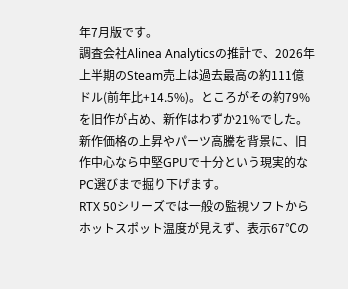年7月版です。
調査会社Alinea Analyticsの推計で、2026年上半期のSteam売上は過去最高の約111億ドル(前年比+14.5%)。ところがその約79%を旧作が占め、新作はわずか21%でした。新作価格の上昇やパーツ高騰を背景に、旧作中心なら中堅GPUで十分という現実的なPC選びまで掘り下げます。
RTX 50シリーズでは一般の監視ソフトからホットスポット温度が見えず、表示67℃の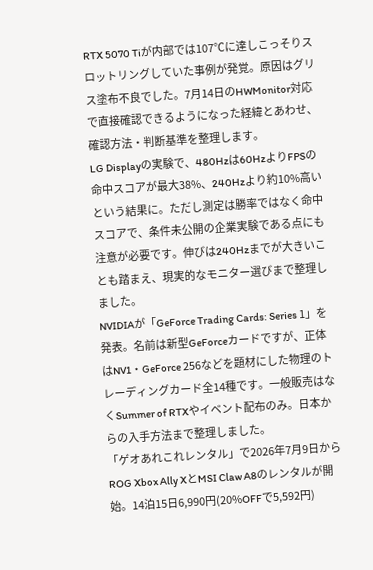RTX 5070 Tiが内部では107℃に達しこっそりスロットリングしていた事例が発覚。原因はグリス塗布不良でした。7月14日のHWMonitor対応で直接確認できるようになった経緯とあわせ、確認方法・判断基準を整理します。
LG Displayの実験で、480Hzは60HzよりFPSの命中スコアが最大38%、240Hzより約10%高いという結果に。ただし測定は勝率ではなく命中スコアで、条件未公開の企業実験である点にも注意が必要です。伸びは240Hzまでが大きいことも踏まえ、現実的なモニター選びまで整理しました。
NVIDIAが「GeForce Trading Cards: Series 1」を発表。名前は新型GeForceカードですが、正体はNV1・GeForce 256などを題材にした物理のトレーディングカード全14種です。一般販売はなくSummer of RTXやイベント配布のみ。日本からの入手方法まで整理しました。
「ゲオあれこれレンタル」で2026年7月9日からROG Xbox Ally XとMSI Claw A8のレンタルが開始。14泊15日6,990円(20%OFFで5,592円)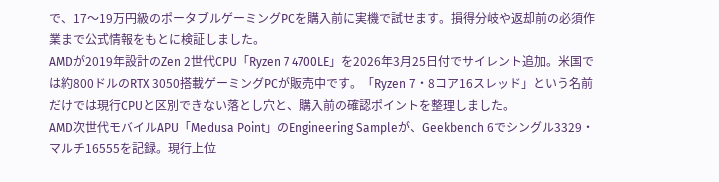で、17〜19万円級のポータブルゲーミングPCを購入前に実機で試せます。損得分岐や返却前の必須作業まで公式情報をもとに検証しました。
AMDが2019年設計のZen 2世代CPU「Ryzen 7 4700LE」を2026年3月25日付でサイレント追加。米国では約800ドルのRTX 3050搭載ゲーミングPCが販売中です。「Ryzen 7・8コア16スレッド」という名前だけでは現行CPUと区別できない落とし穴と、購入前の確認ポイントを整理しました。
AMD次世代モバイルAPU「Medusa Point」のEngineering Sampleが、Geekbench 6でシングル3329・マルチ16555を記録。現行上位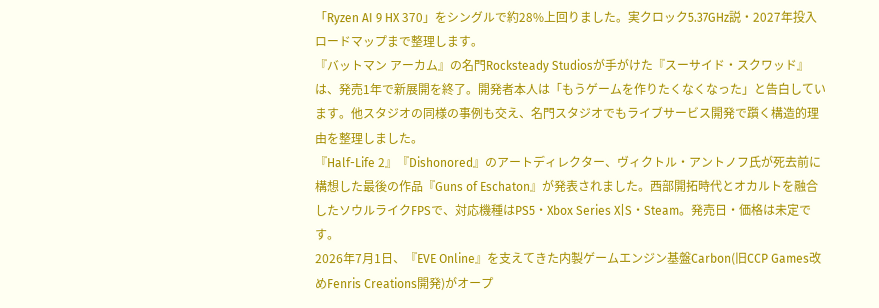「Ryzen AI 9 HX 370」をシングルで約28%上回りました。実クロック5.37GHz説・2027年投入ロードマップまで整理します。
『バットマン アーカム』の名門Rocksteady Studiosが手がけた『スーサイド・スクワッド』は、発売1年で新展開を終了。開発者本人は「もうゲームを作りたくなくなった」と告白しています。他スタジオの同様の事例も交え、名門スタジオでもライブサービス開発で躓く構造的理由を整理しました。
『Half-Life 2』『Dishonored』のアートディレクター、ヴィクトル・アントノフ氏が死去前に構想した最後の作品『Guns of Eschaton』が発表されました。西部開拓時代とオカルトを融合したソウルライクFPSで、対応機種はPS5・Xbox Series X|S・Steam。発売日・価格は未定です。
2026年7月1日、『EVE Online』を支えてきた内製ゲームエンジン基盤Carbon(旧CCP Games改めFenris Creations開発)がオープ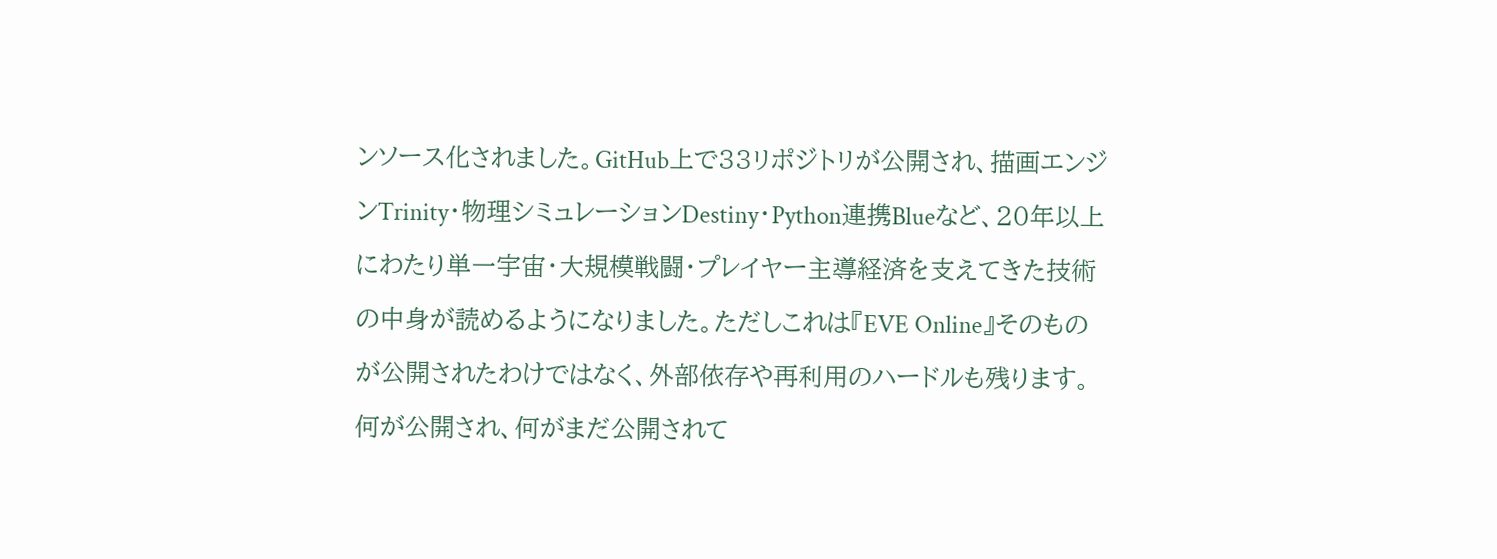ンソース化されました。GitHub上で33リポジトリが公開され、描画エンジンTrinity・物理シミュレーションDestiny・Python連携Blueなど、20年以上にわたり単一宇宙・大規模戦闘・プレイヤー主導経済を支えてきた技術の中身が読めるようになりました。ただしこれは『EVE Online』そのものが公開されたわけではなく、外部依存や再利用のハードルも残ります。何が公開され、何がまだ公開されて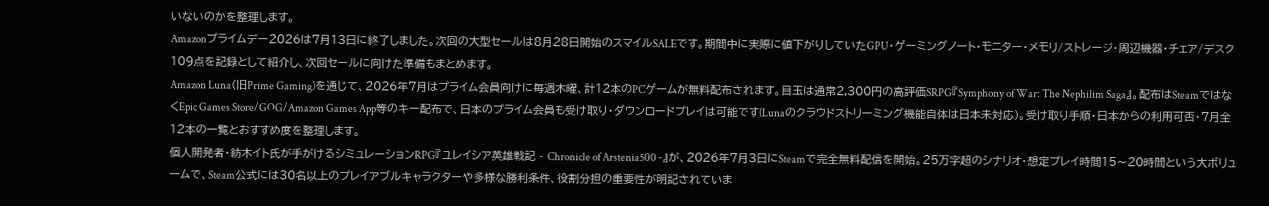いないのかを整理します。
Amazonプライムデー2026は7月13日に終了しました。次回の大型セールは8月28日開始のスマイルSALEです。期間中に実際に値下がりしていたGPU・ゲーミングノート・モニター・メモリ/ストレージ・周辺機器・チェア/デスク109点を記録として紹介し、次回セールに向けた準備もまとめます。
Amazon Luna(旧Prime Gaming)を通じて、2026年7月はプライム会員向けに毎週木曜、計12本のPCゲームが無料配布されます。目玉は通常2,300円の高評価SRPG『Symphony of War: The Nephilim Saga』。配布はSteamではなくEpic Games Store/GOG/Amazon Games App等のキー配布で、日本のプライム会員も受け取り・ダウンロードプレイは可能です(Lunaのクラウドストリーミング機能自体は日本未対応)。受け取り手順・日本からの利用可否・7月全12本の一覧とおすすめ度を整理します。
個人開発者・紡木イト氏が手がけるシミュレーションRPG『ユレイシア英雄戦記 - Chronicle of Arstenia500 -』が、2026年7月3日にSteamで完全無料配信を開始。25万字超のシナリオ・想定プレイ時間15〜20時間という大ボリュームで、Steam公式には30名以上のプレイアブルキャラクターや多様な勝利条件、役割分担の重要性が明記されていま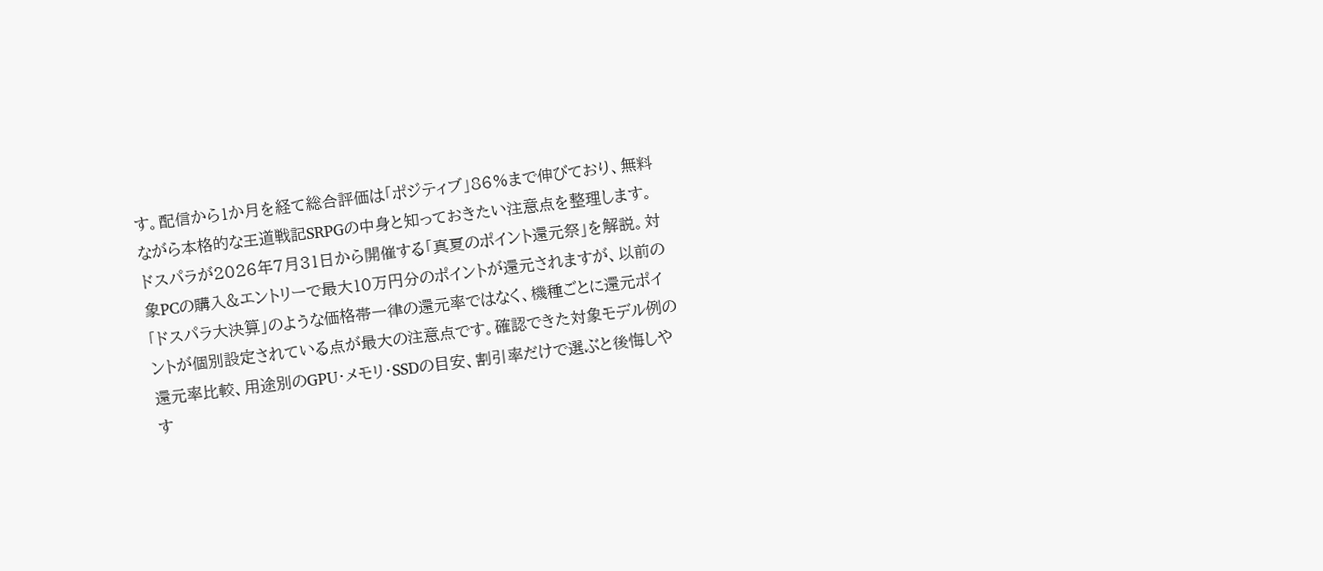す。配信から1か月を経て総合評価は「ポジティブ」86%まで伸びており、無料ながら本格的な王道戦記SRPGの中身と知っておきたい注意点を整理します。
ドスパラが2026年7月31日から開催する「真夏のポイント還元祭」を解説。対象PCの購入&エントリーで最大10万円分のポイントが還元されますが、以前の「ドスパラ大決算」のような価格帯一律の還元率ではなく、機種ごとに還元ポイントが個別設定されている点が最大の注意点です。確認できた対象モデル例の還元率比較、用途別のGPU・メモリ・SSDの目安、割引率だけで選ぶと後悔しやす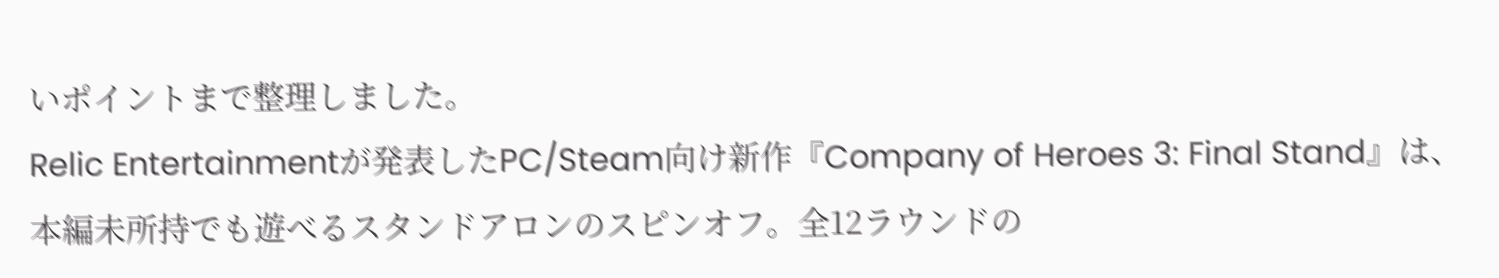いポイントまで整理しました。
Relic Entertainmentが発表したPC/Steam向け新作『Company of Heroes 3: Final Stand』は、本編未所持でも遊べるスタンドアロンのスピンオフ。全12ラウンドの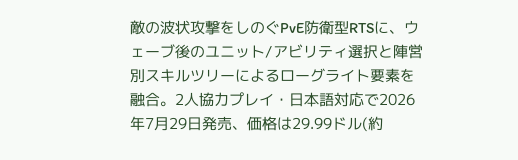敵の波状攻撃をしのぐPvE防衛型RTSに、ウェーブ後のユニット/アビリティ選択と陣営別スキルツリーによるローグライト要素を融合。2人協力プレイ・日本語対応で2026年7月29日発売、価格は29.99ドル(約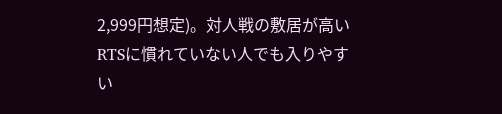2,999円想定)。対人戦の敷居が高いRTSに慣れていない人でも入りやすい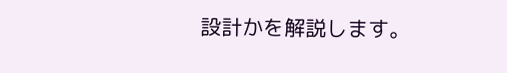設計かを解説します。